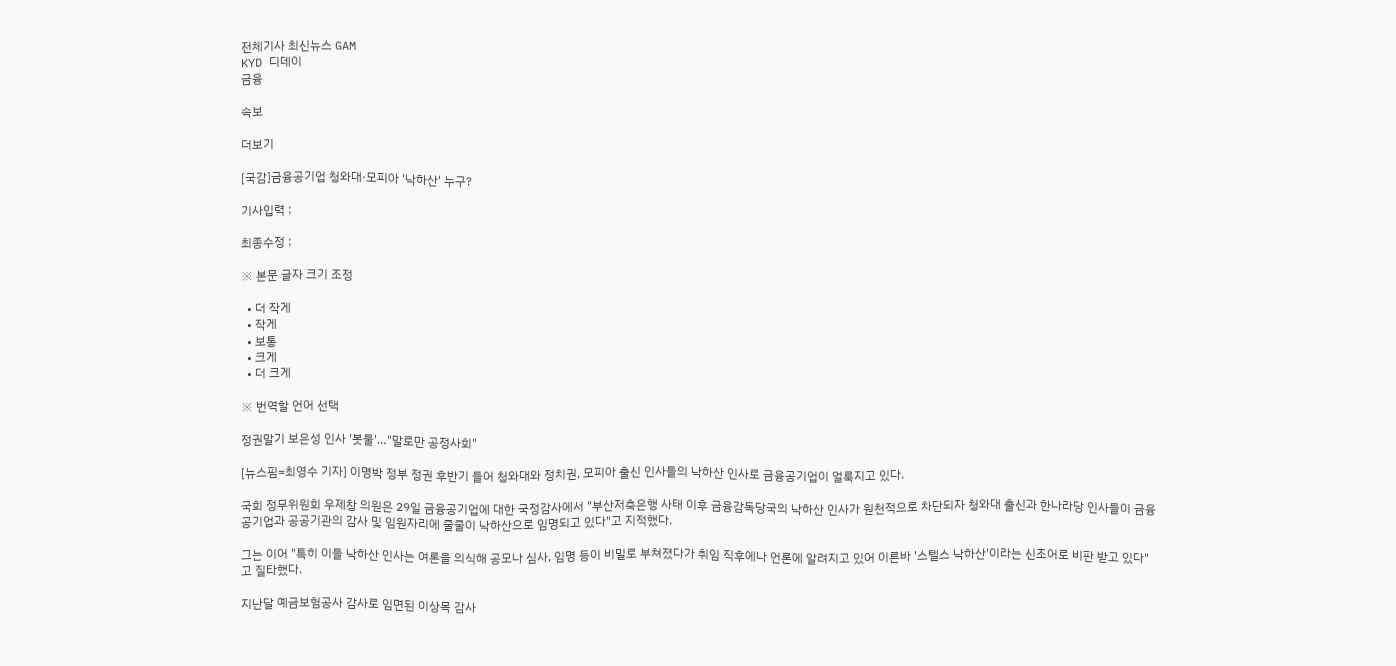전체기사 최신뉴스 GAM
KYD 디데이
금융

속보

더보기

[국감]금융공기업 청와대·모피아 '낙하산' 누구?

기사입력 :

최종수정 :

※ 본문 글자 크기 조정

  • 더 작게
  • 작게
  • 보통
  • 크게
  • 더 크게

※ 번역할 언어 선택

정권말기 보은성 인사 '봇물'…"말로만 공정사회"

[뉴스핌=최영수 기자] 이명박 정부 정권 후반기 들어 청와대와 정치권, 모피아 출신 인사들의 낙하산 인사로 금융공기업이 얼룩지고 있다.

국회 정무위원회 우제창 의원은 29일 금융공기업에 대한 국정감사에서 "부산저축은행 사태 이후 금융감독당국의 낙하산 인사가 원천적으로 차단되자 청와대 출신과 한나라당 인사들이 금융공기업과 공공기관의 감사 및 임원자리에 줄줄이 낙하산으로 임명되고 있다"고 지적했다.

그는 이어 "특히 이들 낙하산 인사는 여론을 의식해 공모나 심사, 임명 등이 비밀로 부쳐졌다가 취임 직후에나 언론에 알려지고 있어 이른바 '스텔스 낙하산'이라는 신조어로 비판 받고 있다"고 질타했다.

지난달 예금보험공사 감사로 임면된 이상목 감사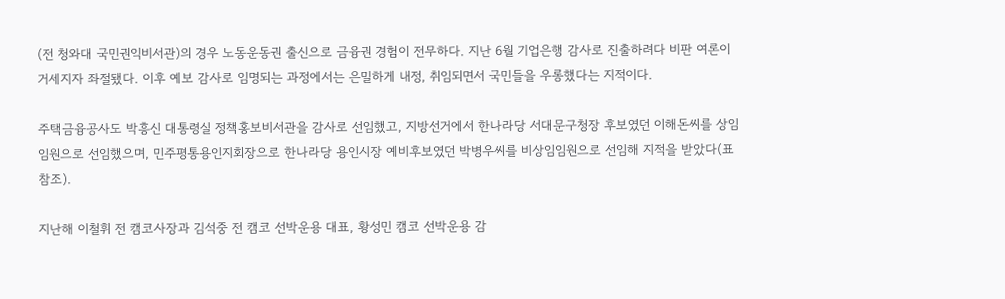(전 청와대 국민권익비서관)의 경우 노동운동권 출신으로 금융권 경험이 전무하다. 지난 6월 기업은행 감사로 진출하려다 비판 여론이 거세지자 좌절됐다. 이후 예보 감사로 임명되는 과정에서는 은밀하게 내정, 취임되면서 국민들을 우롱했다는 지적이다.

주택금융공사도 박흥신 대통령실 정책홍보비서관을 감사로 선임했고, 지방선거에서 한나라당 서대문구청장 후보였던 이해돈씨를 상임임원으로 선임했으며, 민주평통용인지회장으로 한나라당 용인시장 예비후보였던 박병우씨를 비상임임원으로 선임해 지적을 받았다(표 참조).

지난해 이철휘 전 캠코사장과 김석중 전 캠코 선박운용 대표, 황성민 캠코 선박운용 감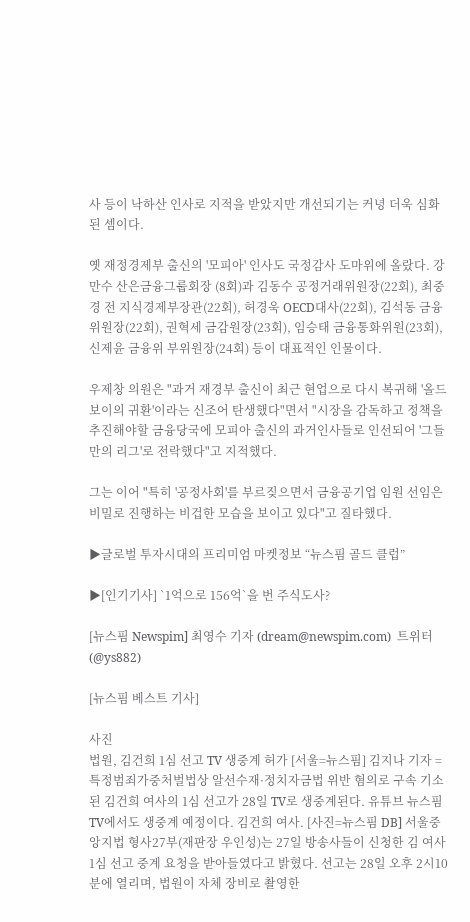사 등이 낙하산 인사로 지적을 받았지만 개선되기는 커녕 더욱 심화된 셈이다.

옛 재정경제부 출신의 '모피아' 인사도 국정감사 도마위에 올랐다. 강만수 산은금융그룹회장 (8회)과 김동수 공정거래위원장(22회), 최중경 전 지식경제부장관(22회), 허경욱 OECD대사(22회), 김석동 금융위원장(22회), 권혁세 금감원장(23회), 임승태 금융통화위원(23회), 신제윤 금융위 부위원장(24회) 등이 대표적인 인물이다.

우제창 의원은 "과거 재경부 출신이 최근 현업으로 다시 복귀해 '올드보이의 귀환'이라는 신조어 탄생했다"면서 "시장을 감독하고 정책을 추진해야할 금융당국에 모피아 출신의 과거인사들로 인선되어 '그들만의 리그'로 전락했다"고 지적했다.

그는 이어 "특히 '공정사회'를 부르짖으면서 금융공기업 임원 선임은 비밀로 진행하는 비겁한 모습을 보이고 있다"고 질타했다.

▶글로벌 투자시대의 프리미엄 마켓정보 “뉴스핌 골드 클럽”

▶[인기기사] `1억으로 156억`을 번 주식도사?

[뉴스핌 Newspim] 최영수 기자 (dream@newspim.com)  트위터(@ys882)

[뉴스핌 베스트 기사]

사진
법원, 김건희 1심 선고 TV 생중계 허가 [서울=뉴스핌] 김지나 기자 = 특정범죄가중처벌법상 알선수재·정치자금법 위반 혐의로 구속 기소된 김건희 여사의 1심 선고가 28일 TV로 생중계된다. 유튜브 뉴스핌TV에서도 생중계 예정이다. 김건희 여사. [사진=뉴스핌 DB] 서울중앙지법 형사27부(재판장 우인성)는 27일 방송사들이 신청한 김 여사 1심 선고 중계 요청을 받아들였다고 밝혔다. 선고는 28일 오후 2시10분에 열리며, 법원이 자체 장비로 촬영한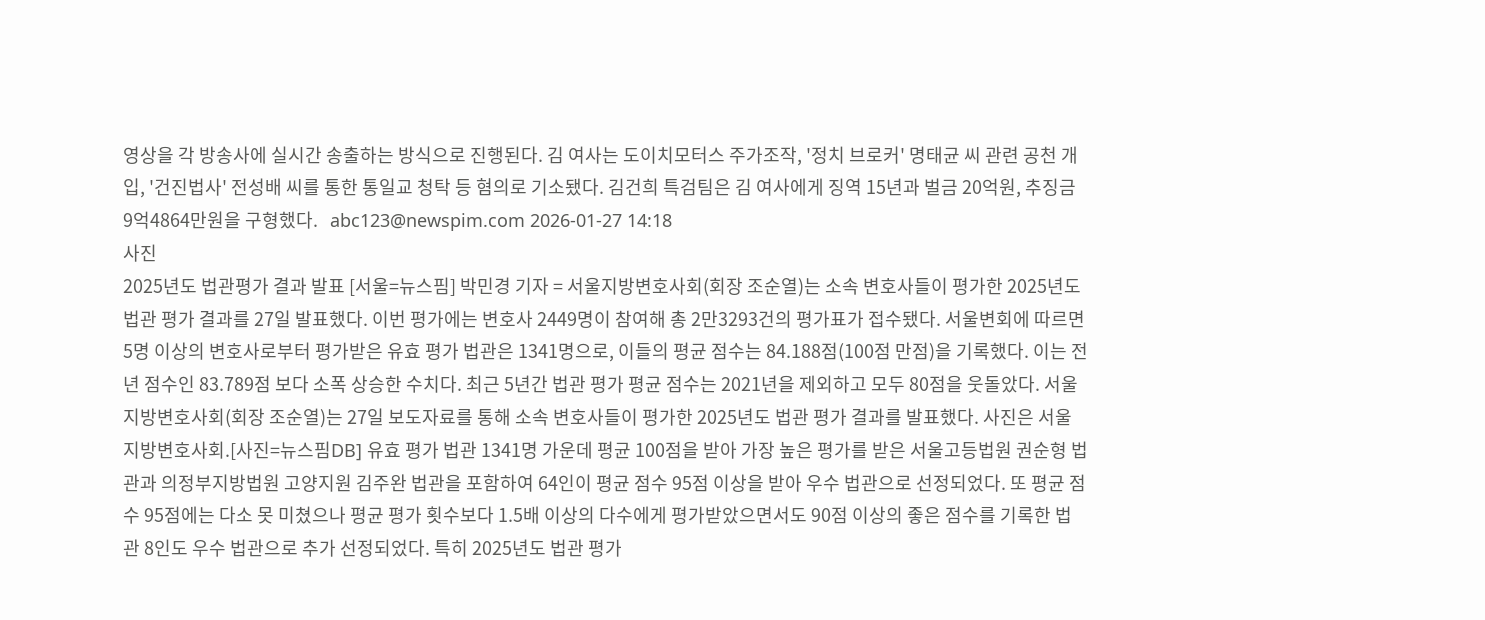영상을 각 방송사에 실시간 송출하는 방식으로 진행된다. 김 여사는 도이치모터스 주가조작, '정치 브로커' 명태균 씨 관련 공천 개입, '건진법사' 전성배 씨를 통한 통일교 청탁 등 혐의로 기소됐다. 김건희 특검팀은 김 여사에게 징역 15년과 벌금 20억원, 추징금 9억4864만원을 구형했다.   abc123@newspim.com 2026-01-27 14:18
사진
2025년도 법관평가 결과 발표 [서울=뉴스핌] 박민경 기자 = 서울지방변호사회(회장 조순열)는 소속 변호사들이 평가한 2025년도 법관 평가 결과를 27일 발표했다. 이번 평가에는 변호사 2449명이 참여해 총 2만3293건의 평가표가 접수됐다. 서울변회에 따르면 5명 이상의 변호사로부터 평가받은 유효 평가 법관은 1341명으로, 이들의 평균 점수는 84.188점(100점 만점)을 기록했다. 이는 전년 점수인 83.789점 보다 소폭 상승한 수치다. 최근 5년간 법관 평가 평균 점수는 2021년을 제외하고 모두 80점을 웃돌았다. 서울지방변호사회(회장 조순열)는 27일 보도자료를 통해 소속 변호사들이 평가한 2025년도 법관 평가 결과를 발표했다. 사진은 서울지방변호사회.[사진=뉴스핌DB] 유효 평가 법관 1341명 가운데 평균 100점을 받아 가장 높은 평가를 받은 서울고등법원 권순형 법관과 의정부지방법원 고양지원 김주완 법관을 포함하여 64인이 평균 점수 95점 이상을 받아 우수 법관으로 선정되었다. 또 평균 점수 95점에는 다소 못 미쳤으나 평균 평가 횟수보다 1.5배 이상의 다수에게 평가받았으면서도 90점 이상의 좋은 점수를 기록한 법관 8인도 우수 법관으로 추가 선정되었다. 특히 2025년도 법관 평가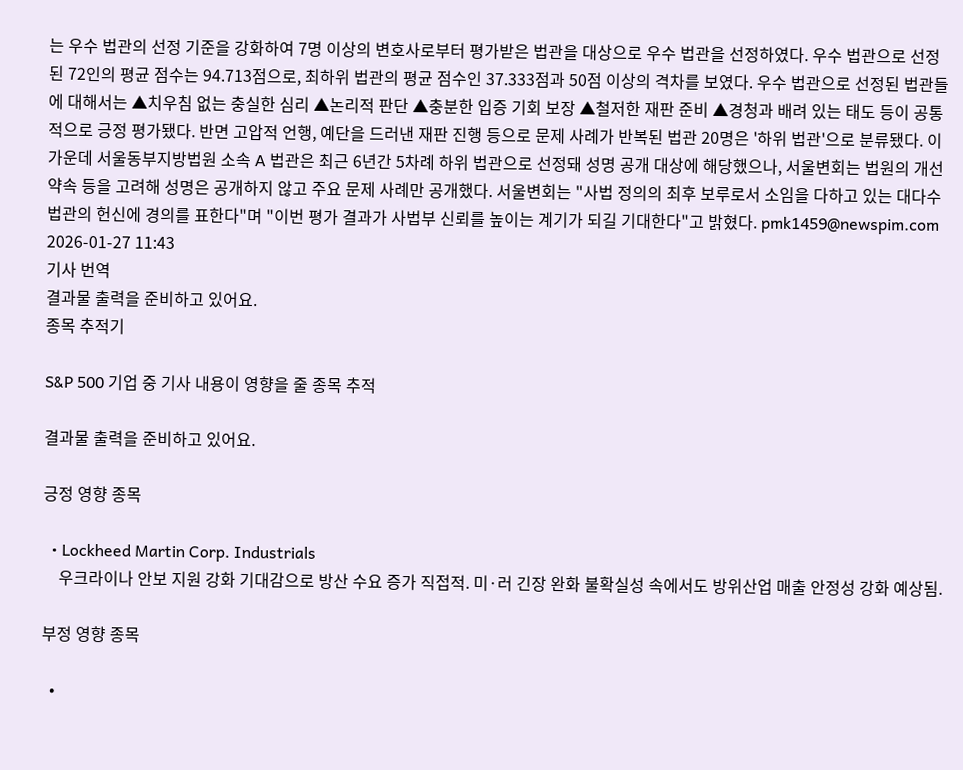는 우수 법관의 선정 기준을 강화하여 7명 이상의 변호사로부터 평가받은 법관을 대상으로 우수 법관을 선정하였다. 우수 법관으로 선정된 72인의 평균 점수는 94.713점으로, 최하위 법관의 평균 점수인 37.333점과 50점 이상의 격차를 보였다. 우수 법관으로 선정된 법관들에 대해서는 ▲치우침 없는 충실한 심리 ▲논리적 판단 ▲충분한 입증 기회 보장 ▲철저한 재판 준비 ▲경청과 배려 있는 태도 등이 공통적으로 긍정 평가됐다. 반면 고압적 언행, 예단을 드러낸 재판 진행 등으로 문제 사례가 반복된 법관 20명은 '하위 법관'으로 분류됐다. 이 가운데 서울동부지방법원 소속 A 법관은 최근 6년간 5차례 하위 법관으로 선정돼 성명 공개 대상에 해당했으나, 서울변회는 법원의 개선 약속 등을 고려해 성명은 공개하지 않고 주요 문제 사례만 공개했다. 서울변회는 "사법 정의의 최후 보루로서 소임을 다하고 있는 대다수 법관의 헌신에 경의를 표한다"며 "이번 평가 결과가 사법부 신뢰를 높이는 계기가 되길 기대한다"고 밝혔다. pmk1459@newspim.com 2026-01-27 11:43
기사 번역
결과물 출력을 준비하고 있어요.
종목 추적기

S&P 500 기업 중 기사 내용이 영향을 줄 종목 추적

결과물 출력을 준비하고 있어요.

긍정 영향 종목

  • Lockheed Martin Corp. Industrials
    우크라이나 안보 지원 강화 기대감으로 방산 수요 증가 직접적. 미·러 긴장 완화 불확실성 속에서도 방위산업 매출 안정성 강화 예상됨.

부정 영향 종목

  •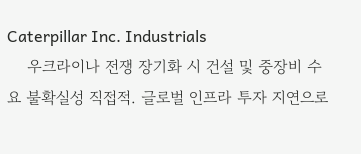Caterpillar Inc. Industrials
    우크라이나 전쟁 장기화 시 건설 및 중장비 수요 불확실성 직접적. 글로벌 인프라 투자 지연으로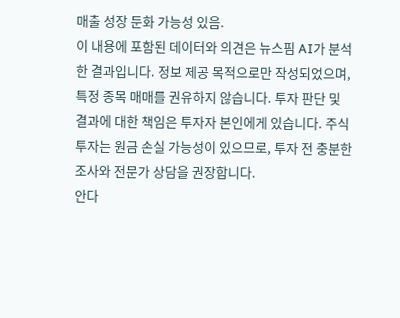매출 성장 둔화 가능성 있음.
이 내용에 포함된 데이터와 의견은 뉴스핌 AI가 분석한 결과입니다. 정보 제공 목적으로만 작성되었으며, 특정 종목 매매를 권유하지 않습니다. 투자 판단 및 결과에 대한 책임은 투자자 본인에게 있습니다. 주식 투자는 원금 손실 가능성이 있으므로, 투자 전 충분한 조사와 전문가 상담을 권장합니다.
안다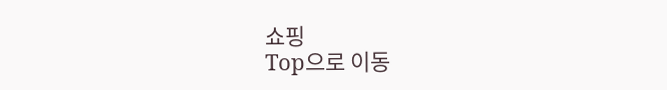쇼핑
Top으로 이동